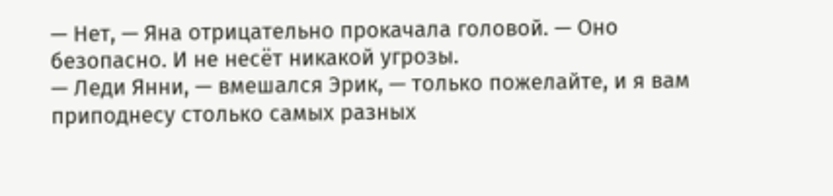— Нет, — Яна отрицательно прокачала головой. — Оно безопасно. И не несёт никакой угрозы.
— Леди Янни, — вмешался Эрик, — только пожелайте, и я вам приподнесу столько самых разных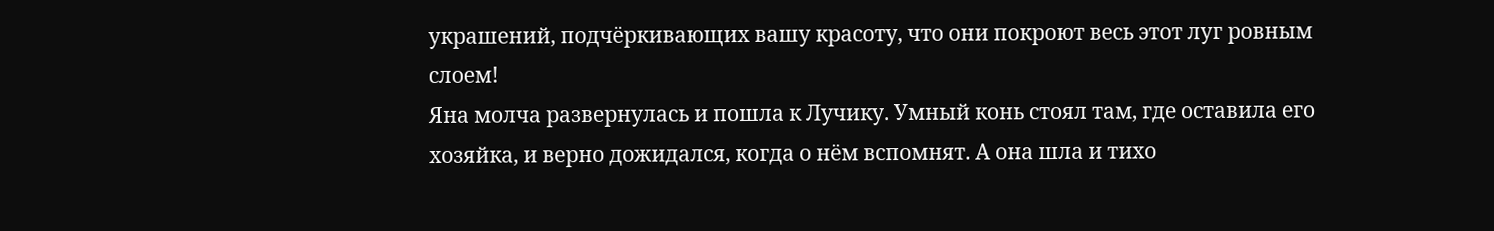украшений, подчёркивающих вашу красоту, что они покроют весь этот луг ровным слоем!
Яна молча развернулась и пошла к Лучику. Умный конь стоял там, где оставила его хозяйка, и верно дожидался, когда о нём вспомнят. А она шла и тихо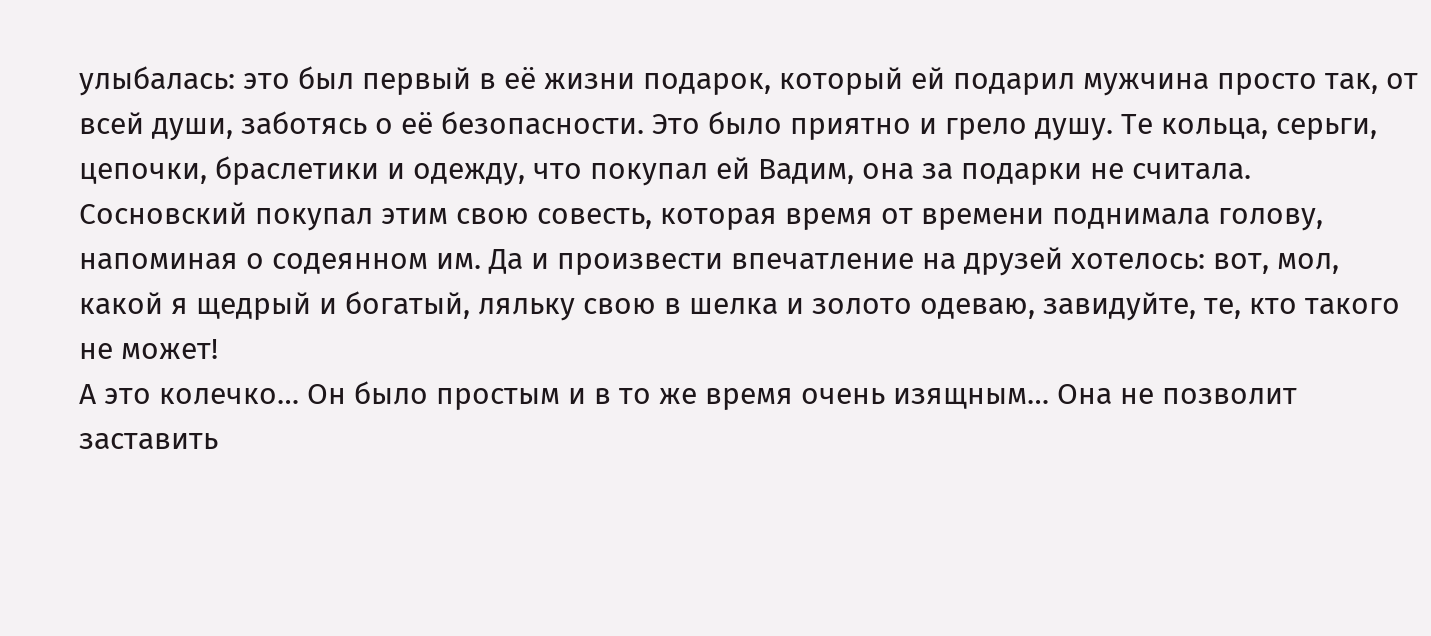улыбалась: это был первый в её жизни подарок, который ей подарил мужчина просто так, от всей души, заботясь о её безопасности. Это было приятно и грело душу. Те кольца, серьги, цепочки, браслетики и одежду, что покупал ей Вадим, она за подарки не считала. Сосновский покупал этим свою совесть, которая время от времени поднимала голову, напоминая о содеянном им. Да и произвести впечатление на друзей хотелось: вот, мол, какой я щедрый и богатый, ляльку свою в шелка и золото одеваю, завидуйте, те, кто такого не может!
А это колечко… Он было простым и в то же время очень изящным… Она не позволит заставить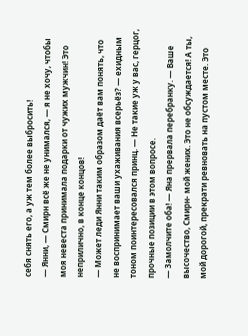себя снять его, а уж тем более выбросить!
— Янни, — Смирн всё же не унимался, — я не хочу, чтобы моя невеста принимала подарки от чужих мужчин! Это неприлично, в конце концов!
— Может леди Янни таким образом даёт вам понять, что не воспринимает ваши ухаживания всерьёз? — ехидным тоном поинтересовался принц. — Не такие уж у вас, герцог, прочные позиции в этом вопросе.
— Замолчите оба! — Яна прервала перебранку. — Ваше высочество, Смирн- мой жених. Это не обсуждается! А ты, мой дорогой, прекрати ревновать на пустом месте. Это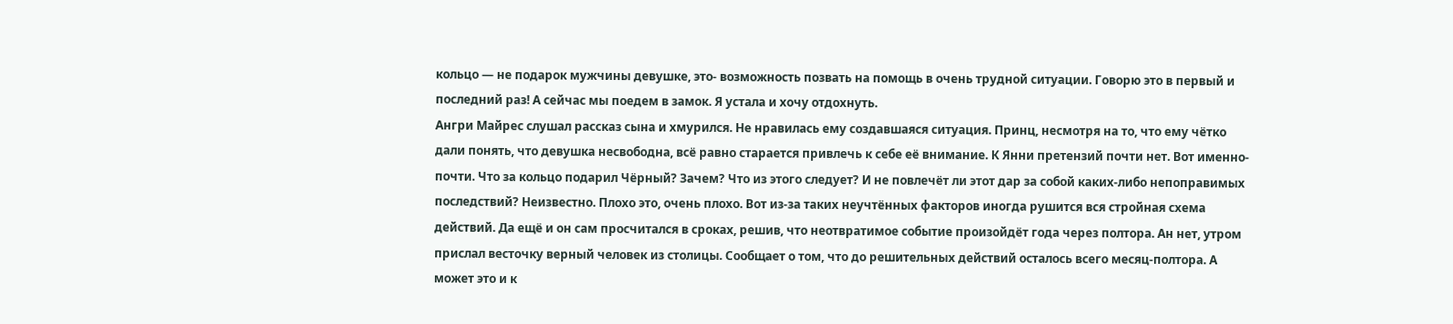кольцо — не подарок мужчины девушке, это- возможность позвать на помощь в очень трудной ситуации. Говорю это в первый и последний раз! А сейчас мы поедем в замок. Я устала и хочу отдохнуть.
Ангри Майрес слушал рассказ сына и хмурился. Не нравилась ему создавшаяся ситуация. Принц, несмотря на то, что ему чётко дали понять, что девушка несвободна, всё равно старается привлечь к себе её внимание. К Янни претензий почти нет. Вот именно- почти. Что за кольцо подарил Чёрный? Зачем? Что из этого следует? И не повлечёт ли этот дар за собой каких-либо непоправимых последствий? Неизвестно. Плохо это, очень плохо. Вот из-за таких неучтённых факторов иногда рушится вся стройная схема действий. Да ещё и он сам просчитался в сроках, решив, что неотвратимое событие произойдёт года через полтора. Ан нет, утром прислал весточку верный человек из столицы. Сообщает о том, что до решительных действий осталось всего месяц-полтора. А может это и к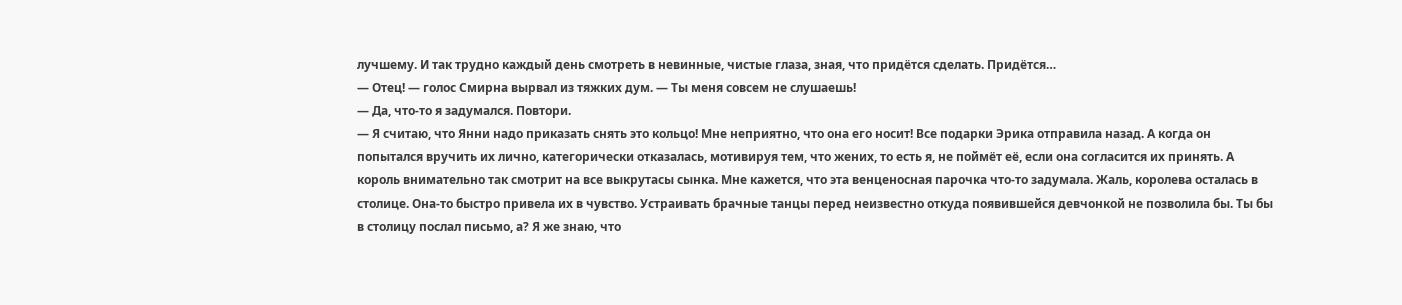лучшему. И так трудно каждый день смотреть в невинные, чистые глаза, зная, что придётся сделать. Придётся…
— Отец! — голос Смирна вырвал из тяжких дум. — Ты меня совсем не слушаешь!
— Да, что-то я задумался. Повтори.
— Я считаю, что Янни надо приказать снять это кольцо! Мне неприятно, что она его носит! Все подарки Эрика отправила назад. А когда он попытался вручить их лично, категорически отказалась, мотивируя тем, что жених, то есть я, не поймёт её, если она согласится их принять. А король внимательно так смотрит на все выкрутасы сынка. Мне кажется, что эта венценосная парочка что-то задумала. Жаль, королева осталась в столице. Она-то быстро привела их в чувство. Устраивать брачные танцы перед неизвестно откуда появившейся девчонкой не позволила бы. Ты бы в столицу послал письмо, а? Я же знаю, что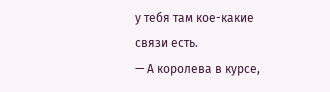у тебя там кое-какие связи есть.
— А королева в курсе,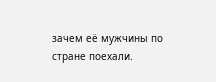зачем её мужчины по стране поехали.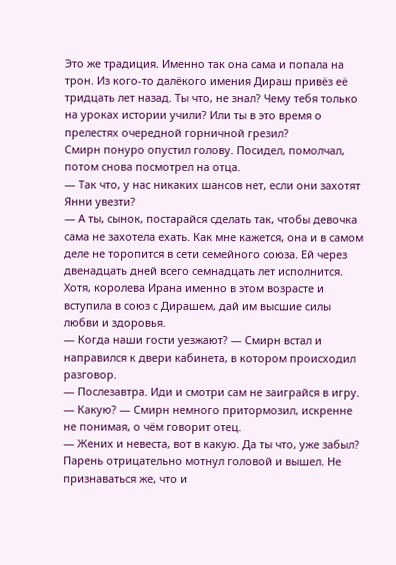Это же традиция. Именно так она сама и попала на трон. Из кого-то далёкого имения Дираш привёз её тридцать лет назад. Ты что, не знал? Чему тебя только на уроках истории учили? Или ты в это время о прелестях очередной горничной грезил?
Смирн понуро опустил голову. Посидел, помолчал, потом снова посмотрел на отца.
— Так что, у нас никаких шансов нет, если они захотят Янни увезти?
— А ты, сынок, постарайся сделать так, чтобы девочка сама не захотела ехать. Как мне кажется, она и в самом деле не торопится в сети семейного союза. Ей через двенадцать дней всего семнадцать лет исполнится. Хотя, королева Ирана именно в этом возрасте и вступила в союз с Дирашем, дай им высшие силы любви и здоровья.
— Когда наши гости уезжают? — Смирн встал и направился к двери кабинета, в котором происходил разговор.
— Послезавтра. Иди и смотри сам не заиграйся в игру.
— Какую? — Смирн немного притормозил, искренне не понимая, о чём говорит отец.
— Жених и невеста, вот в какую. Да ты что, уже забыл?
Парень отрицательно мотнул головой и вышел. Не признаваться же, что и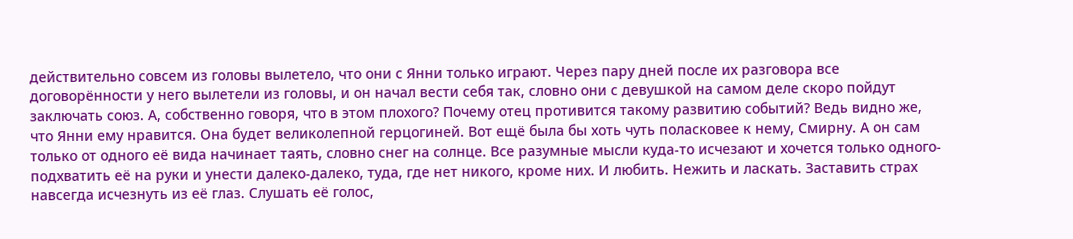действительно совсем из головы вылетело, что они с Янни только играют. Через пару дней после их разговора все договорённости у него вылетели из головы, и он начал вести себя так, словно они с девушкой на самом деле скоро пойдут заключать союз. А, собственно говоря, что в этом плохого? Почему отец противится такому развитию событий? Ведь видно же, что Янни ему нравится. Она будет великолепной герцогиней. Вот ещё была бы хоть чуть поласковее к нему, Смирну. А он сам только от одного её вида начинает таять, словно снег на солнце. Все разумные мысли куда-то исчезают и хочется только одного- подхватить её на руки и унести далеко-далеко, туда, где нет никого, кроме них. И любить. Нежить и ласкать. Заставить страх навсегда исчезнуть из её глаз. Слушать её голос,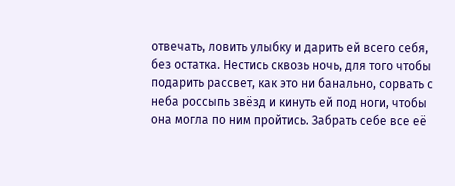отвечать, ловить улыбку и дарить ей всего себя, без остатка. Нестись сквозь ночь, для того чтобы подарить рассвет, как это ни банально, сорвать с неба россыпь звёзд и кинуть ей под ноги, чтобы она могла по ним пройтись. Забрать себе все её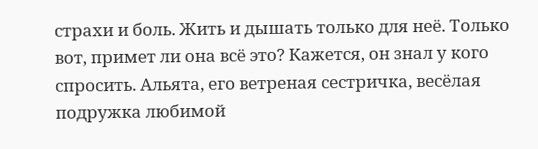страхи и боль. Жить и дышать только для неё. Только вот, примет ли она всё это? Кажется, он знал у кого спросить. Альята, его ветреная сестричка, весёлая подружка любимой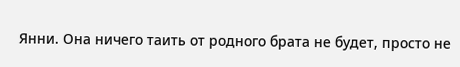Янни. Она ничего таить от родного брата не будет, просто не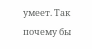умеет. Так почему бы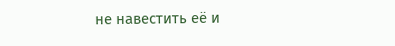не навестить её и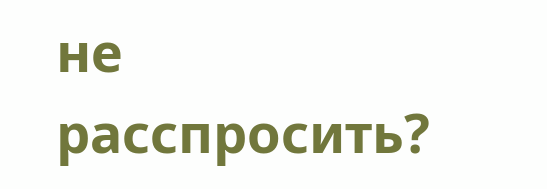не расспросить?